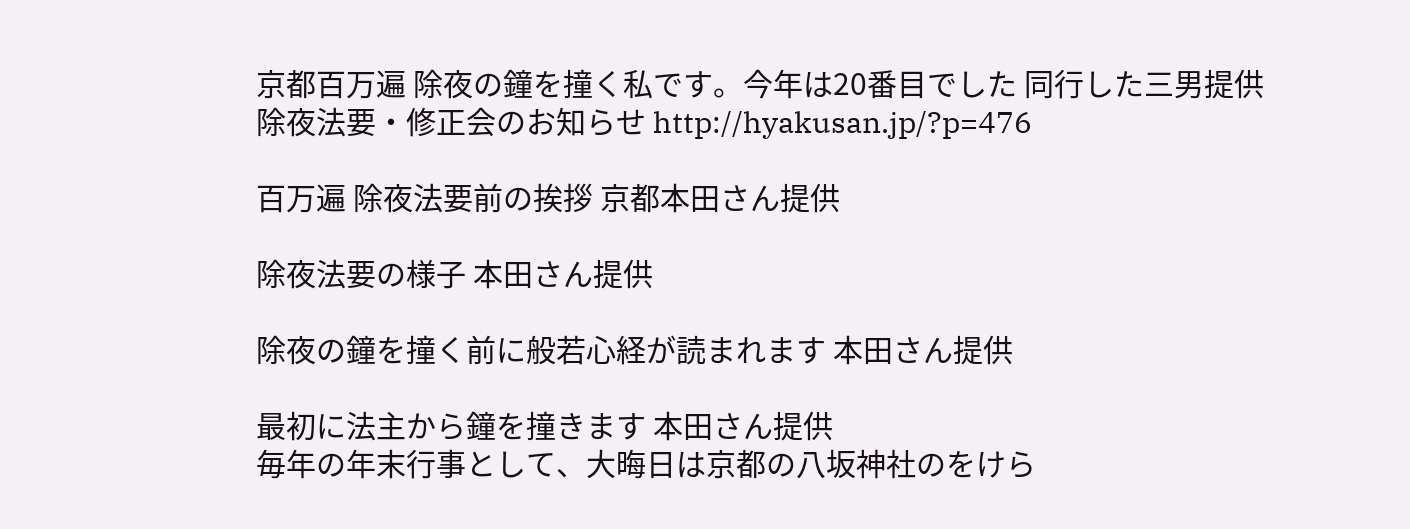京都百万遍 除夜の鐘を撞く私です。今年は20番目でした 同行した三男提供
除夜法要・修正会のお知らせ http://hyakusan.jp/?p=476

百万遍 除夜法要前の挨拶 京都本田さん提供

除夜法要の様子 本田さん提供

除夜の鐘を撞く前に般若心経が読まれます 本田さん提供

最初に法主から鐘を撞きます 本田さん提供
毎年の年末行事として、大晦日は京都の八坂神社のをけら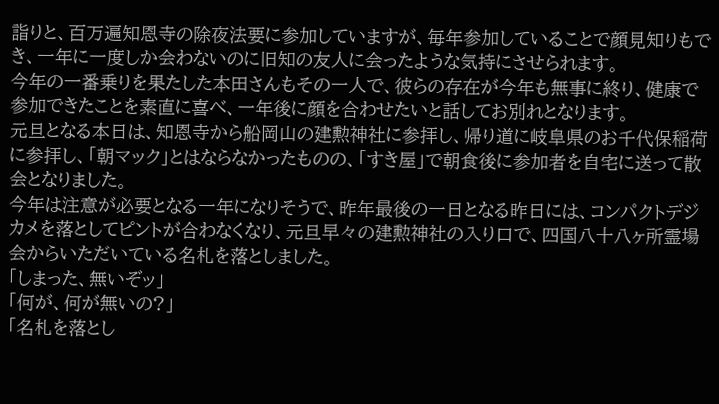詣りと、百万遍知恩寺の除夜法要に参加していますが、毎年参加していることで顔見知りもでき、一年に一度しか会わないのに旧知の友人に会ったような気持にさせられます。
今年の一番乗りを果たした本田さんもその一人で、彼らの存在が今年も無事に終り、健康で参加できたことを素直に喜べ、一年後に顔を合わせたいと話してお別れとなります。
元旦となる本日は、知恩寺から船岡山の建勲神社に参拝し、帰り道に岐阜県のお千代保稲荷に参拝し、「朝マック」とはならなかったものの、「すき屋」で朝食後に参加者を自宅に送って散会となりました。
今年は注意が必要となる一年になりそうで、昨年最後の一日となる昨日には、コンパクトデジカメを落としてピントが合わなくなり、元旦早々の建勲神社の入り口で、四国八十八ヶ所霊場会からいただいている名札を落としました。
「しまった、無いぞッ」
「何が、何が無いの?」
「名札を落とし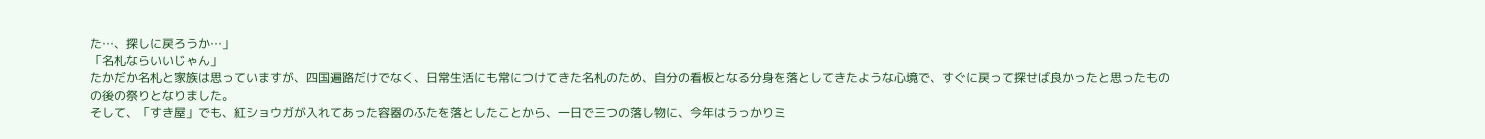た…、探しに戻ろうか…」
「名札ならいいじゃん」
たかだか名札と家族は思っていますが、四国遍路だけでなく、日常生活にも常につけてきた名札のため、自分の看板となる分身を落としてきたような心境で、すぐに戻って探せば良かったと思ったものの後の祭りとなりました。
そして、「すき屋」でも、紅ショウガが入れてあった容器のふたを落としたことから、一日で三つの落し物に、今年はうっかりミ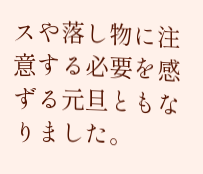スや落し物に注意する必要を感ずる元旦ともなりました。